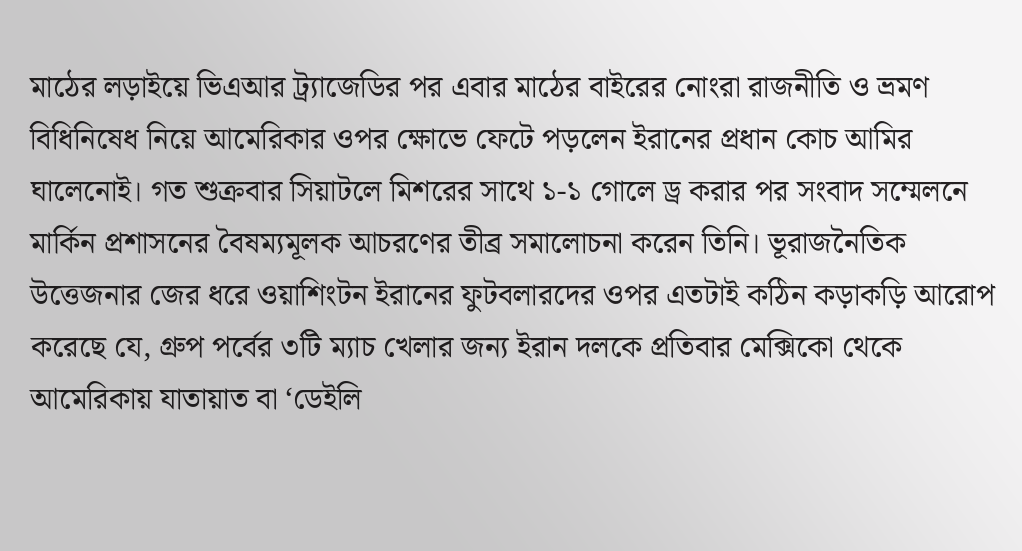মাঠের লড়াইয়ে ভিএআর ট্র্যাজেডির পর এবার মাঠের বাইরের নোংরা রাজনীতি ও ভ্রমণ বিধিনিষেধ নিয়ে আমেরিকার ওপর ক্ষোভে ফেটে পড়লেন ইরানের প্রধান কোচ আমির ঘালেনোই। গত শুক্রবার সিয়াটলে মিশরের সাথে ১-১ গোলে ড্র করার পর সংবাদ সম্মেলনে মার্কিন প্রশাসনের বৈষম্যমূলক আচরণের তীব্র সমালোচনা করেন তিনি। ভূরাজনৈতিক উত্তেজনার জের ধরে ওয়াশিংটন ইরানের ফুটবলারদের ওপর এতটাই কঠিন কড়াকড়ি আরোপ করেছে যে, গ্রুপ পর্বের ৩টি ম্যাচ খেলার জন্য ইরান দলকে প্রতিবার মেক্সিকো থেকে আমেরিকায় যাতায়াত বা ‘ডেইলি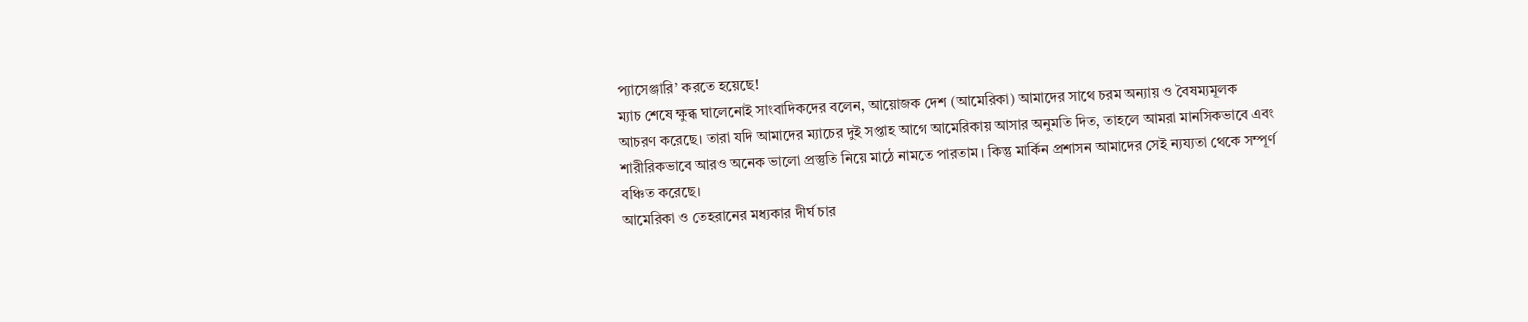প্যাসেঞ্জারি’ করতে হয়েছে!
ম্যাচ শেষে ক্ষুব্ধ ঘালেনোই সাংবাদিকদের বলেন, আয়োজক দেশ (আমেরিকা) আমাদের সাথে চরম অন্যায় ও বৈষম্যমূলক আচরণ করেছে। তারা যদি আমাদের ম্যাচের দুই সপ্তাহ আগে আমেরিকায় আসার অনুমতি দিত, তাহলে আমরা মানসিকভাবে এবং শারীরিকভাবে আরও অনেক ভালো প্রস্তুতি নিয়ে মাঠে নামতে পারতাম। কিন্তু মার্কিন প্রশাসন আমাদের সেই ন্যয্যতা থেকে সম্পূর্ণ বঞ্চিত করেছে।
আমেরিকা ও তেহরানের মধ্যকার দীর্ঘ চার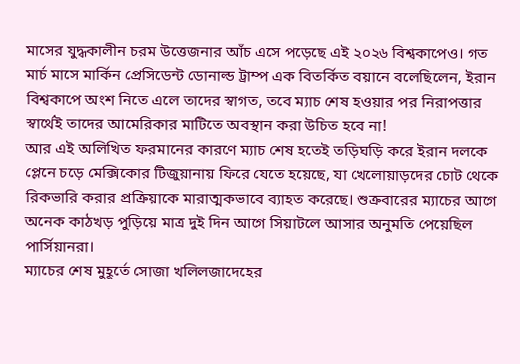মাসের যুদ্ধকালীন চরম উত্তেজনার আঁচ এসে পড়েছে এই ২০২৬ বিশ্বকাপেও। গত মার্চ মাসে মার্কিন প্রেসিডেন্ট ডোনাল্ড ট্রাম্প এক বিতর্কিত বয়ানে বলেছিলেন, ইরান বিশ্বকাপে অংশ নিতে এলে তাদের স্বাগত, তবে ম্যাচ শেষ হওয়ার পর নিরাপত্তার স্বার্থেই তাদের আমেরিকার মাটিতে অবস্থান করা উচিত হবে না!
আর এই অলিখিত ফরমানের কারণে ম্যাচ শেষ হতেই তড়িঘড়ি করে ইরান দলকে প্লেনে চড়ে মেক্সিকোর টিজুয়ানায় ফিরে যেতে হয়েছে, যা খেলোয়াড়দের চোট থেকে রিকভারি করার প্রক্রিয়াকে মারাত্মকভাবে ব্যাহত করেছে। শুক্রবারের ম্যাচের আগে অনেক কাঠখড় পুড়িয়ে মাত্র দুই দিন আগে সিয়াটলে আসার অনুমতি পেয়েছিল পার্সিয়ানরা।
ম্যাচের শেষ মুহূর্তে সোজা খলিলজাদেহের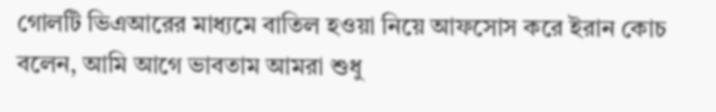গোলটি ভিএআরের মাধ্যমে বাতিল হওয়া নিয়ে আফসোস করে ইরান কোচ বলেন, আমি আগে ভাবতাম আমরা শুধু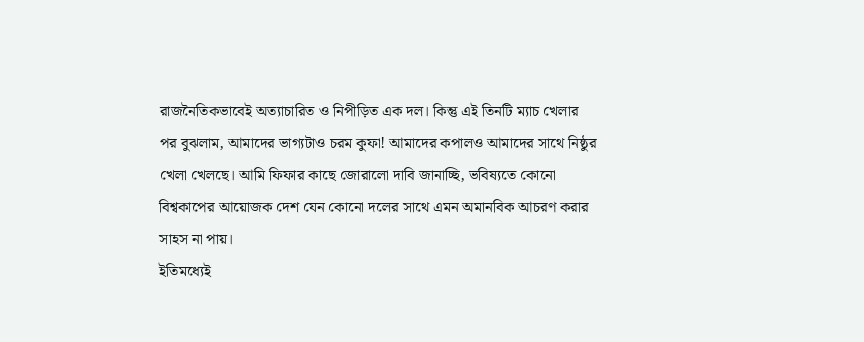রাজনৈতিকভাবেই অত্যাচারিত ও নিপীড়িত এক দল। কিন্তু এই তিনটি ম্যাচ খেলার পর বুঝলাম, আমাদের ভাগ্যটাও চরম কুফা! আমাদের কপালও আমাদের সাথে নিষ্ঠুর খেলা খেলছে। আমি ফিফার কাছে জোরালো দাবি জানাচ্ছি, ভবিষ্যতে কোনো বিশ্বকাপের আয়োজক দেশ যেন কোনো দলের সাথে এমন অমানবিক আচরণ করার সাহস না পায়।
ইতিমধ্যেই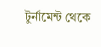টুর্নামেন্ট থেকে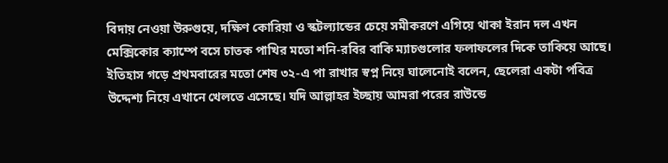বিদায় নেওয়া উরুগুয়ে, দক্ষিণ কোরিয়া ও স্কটল্যান্ডের চেয়ে সমীকরণে এগিয়ে থাকা ইরান দল এখন মেক্সিকোর ক্যাম্পে বসে চাতক পাখির মতো শনি-রবির বাকি ম্যাচগুলোর ফলাফলের দিকে তাকিয়ে আছে।
ইতিহাস গড়ে প্রথমবারের মতো শেষ ৩২-এ পা রাখার স্বপ্ন নিয়ে ঘালেনোই বলেন, ছেলেরা একটা পবিত্র উদ্দেশ্য নিয়ে এখানে খেলতে এসেছে। যদি আল্লাহর ইচ্ছায় আমরা পরের রাউন্ডে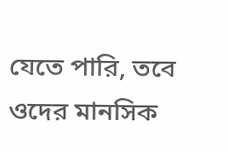যেতে পারি, তবে ওদের মানসিক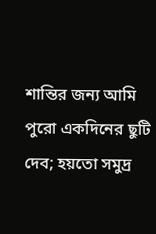শান্তির জন্য আমি পুরো একদিনের ছুটি দেব; হয়তো সমুদ্র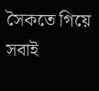সৈকতে গিয়ে সবাই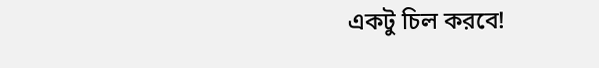একটু চিল করবে!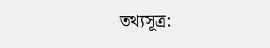তথ্যসূত্র: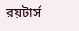রয়টার্স